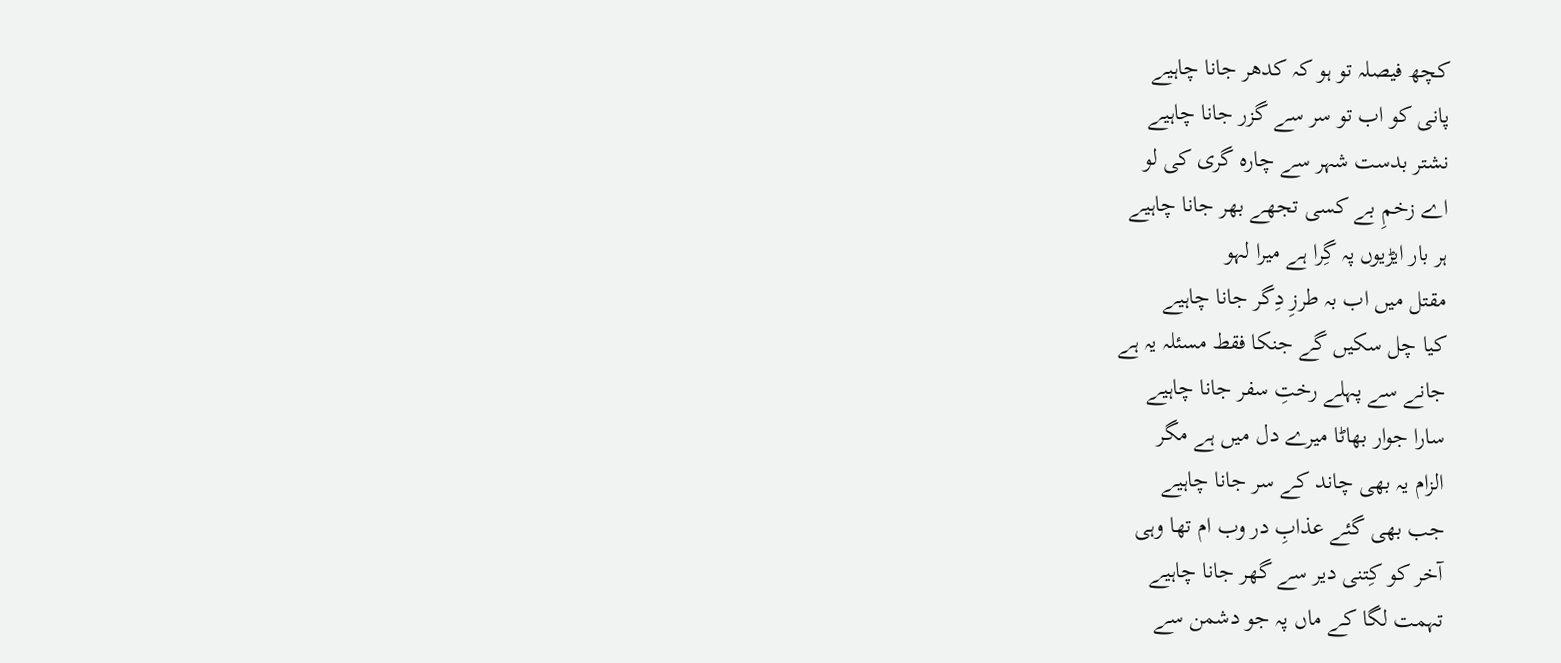کچھ فیصلہ تو ہو کہ کدھر جانا چاہیے
پانی کو اب تو سر سے گزر جانا چاہیے
نشتر بدست شہر سے چارہ گری کی لو
اے زخمِ بے کسی تجھے بھر جانا چاہیے
ہر بار ایڑیوں پہ گِرا ہے میرا لہو
مقتل میں اب بہ طرزِ دِگر جانا چاہیے
کیا چل سکیں گے جنکا فقط مسئلہ یہ ہے
جانے سے پہلے رختِ سفر جانا چاہیے
سارا جوار بھاٹا میرے دل میں ہے مگر
الزام یہ بھی چاند کے سر جانا چاہیے
جب بھی گئے عذابِ در وب ام تھا وہی
آخر کو کِتنی دیر سے گھر جانا چاہیے
تہمت لگا کے ماں پہ جو دشمن سے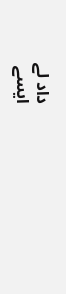داد لے
ایسے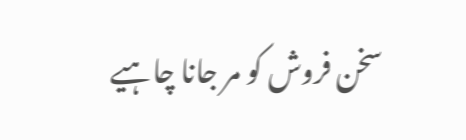سخن فروش کو مر جانا چاہیے